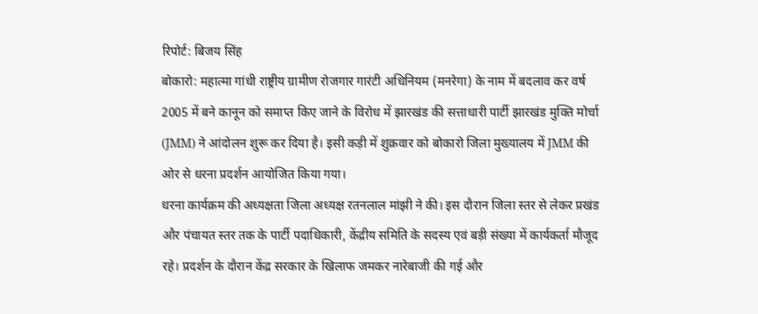रिपोर्ट: बिजय सिंह
बोकारो: महात्मा गांधी राष्ट्रीय ग्रामीण रोजगार गारंटी अधिनियम (मनरेगा) के नाम में बदलाव कर वर्ष 2005 में बने कानून को समाप्त किए जाने के विरोध में झारखंड की सत्ताधारी पार्टी झारखंड मुक्ति मोर्चा (JMM) ने आंदोलन शुरू कर दिया है। इसी कड़ी में शुक्रवार को बोकारो जिला मुख्यालय में JMM की ओर से धरना प्रदर्शन आयोजित किया गया।
धरना कार्यक्रम की अध्यक्षता जिला अध्यक्ष रतनलाल मांझी ने की। इस दौरान जिला स्तर से लेकर प्रखंड और पंचायत स्तर तक के पार्टी पदाधिकारी, केंद्रीय समिति के सदस्य एवं बड़ी संख्या में कार्यकर्ता मौजूद रहे। प्रदर्शन के दौरान केंद्र सरकार के खिलाफ जमकर नारेबाजी की गई और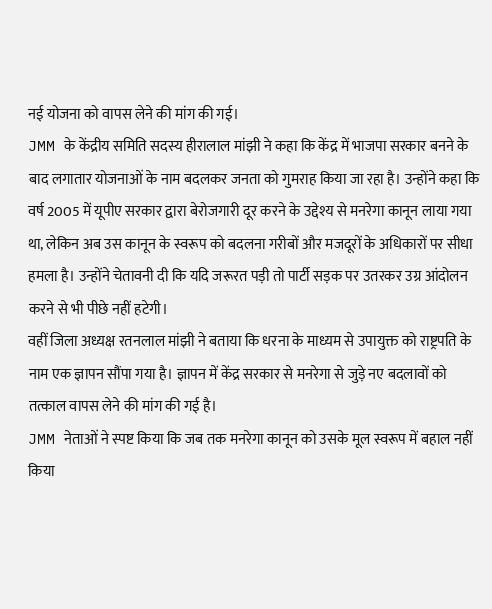नई योजना को वापस लेने की मांग की गई।
JMM के केंद्रीय समिति सदस्य हीरालाल मांझी ने कहा कि केंद्र में भाजपा सरकार बनने के बाद लगातार योजनाओं के नाम बदलकर जनता को गुमराह किया जा रहा है। उन्होंने कहा कि वर्ष 2005 में यूपीए सरकार द्वारा बेरोजगारी दूर करने के उद्देश्य से मनरेगा कानून लाया गया था, लेकिन अब उस कानून के स्वरूप को बदलना गरीबों और मजदूरों के अधिकारों पर सीधा हमला है। उन्होंने चेतावनी दी कि यदि जरूरत पड़ी तो पार्टी सड़क पर उतरकर उग्र आंदोलन करने से भी पीछे नहीं हटेगी।
वहीं जिला अध्यक्ष रतनलाल मांझी ने बताया कि धरना के माध्यम से उपायुक्त को राष्ट्रपति के नाम एक ज्ञापन सौंपा गया है। ज्ञापन में केंद्र सरकार से मनरेगा से जुड़े नए बदलावों को तत्काल वापस लेने की मांग की गई है।
JMM नेताओं ने स्पष्ट किया कि जब तक मनरेगा कानून को उसके मूल स्वरूप में बहाल नहीं किया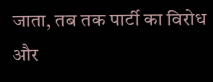जाता, तब तक पार्टी का विरोध और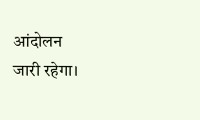आंदोलन जारी रहेगा।